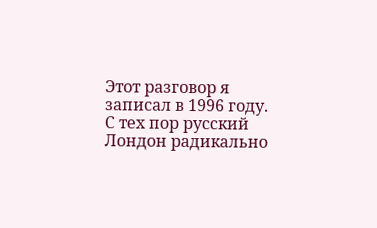Этот разговор я записал в 1996 году. С тех пор русский Лондон радикально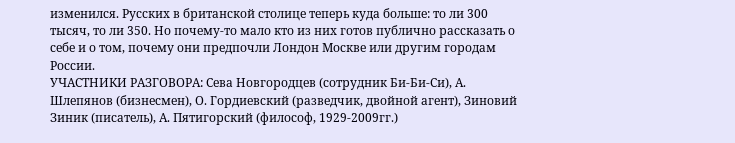изменился. Русских в британской столице теперь куда больше: то ли 300 тысяч, то ли 350. Но почему-то мало кто из них готов публично рассказать о себе и о том, почему они предпочли Лондон Москве или другим городам России.
УЧАСТНИКИ РАЗГОВОРА: Сева Новгородцев (сотрудник Би-Би-Си), А. Шлепянов (бизнесмен), О. Гордиевский (разведчик, двойной агент), Зиновий Зиник (писатель), А. Пятигорский (философ, 1929-2009гг.)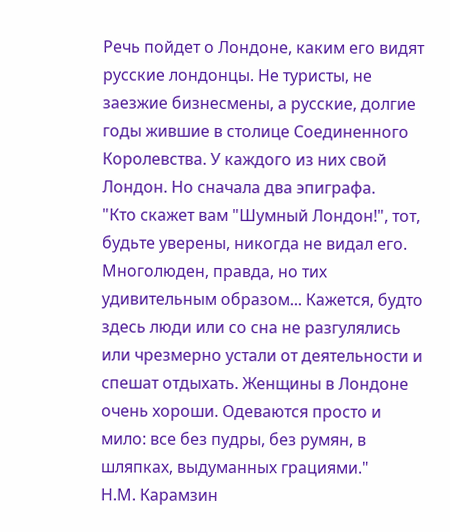Речь пойдет о Лондоне, каким его видят русские лондонцы. Не туристы, не заезжие бизнесмены, а русские, долгие годы жившие в столице Соединенного Королевства. У каждого из них свой Лондон. Но сначала два эпиграфа.
"Кто скажет вам "Шумный Лондон!", тот, будьте уверены, никогда не видал его. Многолюден, правда, но тих удивительным образом... Кажется, будто здесь люди или со сна не разгулялись или чрезмерно устали от деятельности и спешат отдыхать. Женщины в Лондоне очень хороши. Одеваются просто и мило: все без пудры, без румян, в шляпках, выдуманных грациями."
Н.М. Карамзин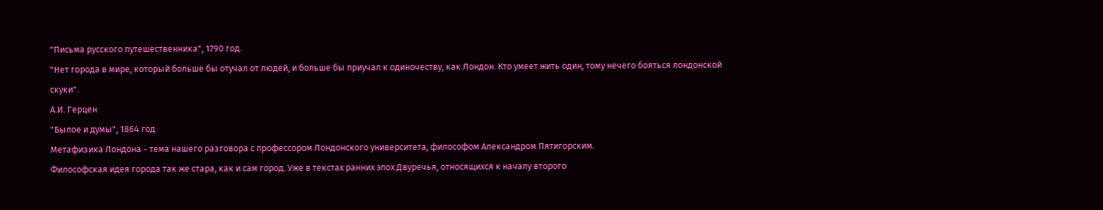"Письма русского путешественника", 1790 год.
"Нет города в мире, который больше бы отучал от людей, и больше бы приучал к одиночеству, как Лондон. Кто умеет жить один, тому нечего бояться лондонской скуки".
А.И. Герцен
"Былое и думы", 1864 год
Метафизика Лондона - тема нашего разговора с профессором Лондонского университета, философом Александром Пятигорским.
Философская идея города так же стара, как и сам город. Уже в текстах ранних эпох Двуречья, относящихся к началу второго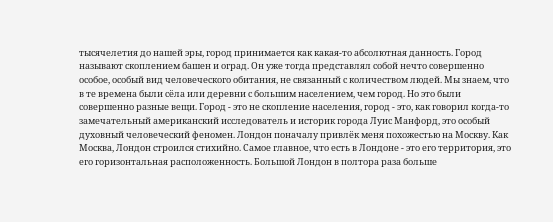тысячелетия до нашей эры, город принимается как какая-то абсолютная данность. Город называют скоплением башен и оград. Он уже тогда представлял собой нечто совершенно особое, особый вид человеческого обитания, не связанный с количеством людей. Мы знаем, что в те времена были сёла или деревни с большим населением, чем город. Но это были совершенно разные вещи. Город - это не скопление населения, город - это, как говорил когда-то замечательный американский исследователь и историк города Луис Манфорд, это особый духовный человеческий феномен. Лондон поначалу привлёк меня похожестью на Москву. Как Москва, Лондон строился стихийно. Самое главное, что есть в Лондоне - это его территория, это его горизонтальная расположенность. Большой Лондон в полтора раза больше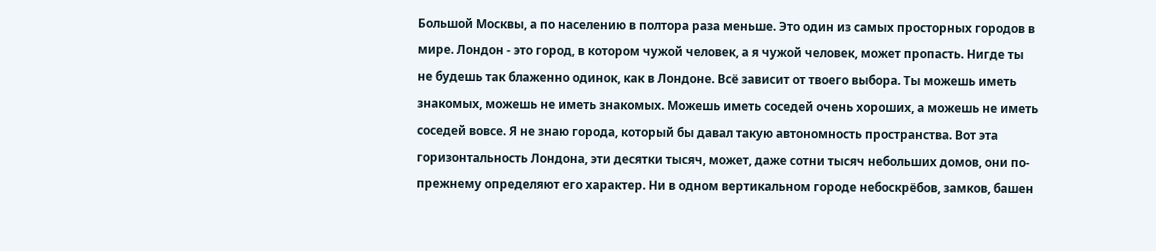Большой Москвы, а по населению в полтора раза меньше. Это один из самых просторных городов в мире. Лондон - это город, в котором чужой человек, а я чужой человек, может пропасть. Нигде ты не будешь так блаженно одинок, как в Лондоне. Всё зависит от твоего выбора. Ты можешь иметь знакомых, можешь не иметь знакомых. Можешь иметь соседей очень хороших, а можешь не иметь соседей вовсе. Я не знаю города, который бы давал такую автономность пространства. Вот эта горизонтальность Лондона, эти десятки тысяч, может, даже сотни тысяч небольших домов, они по-прежнему определяют его характер. Ни в одном вертикальном городе небоскрёбов, замков, башен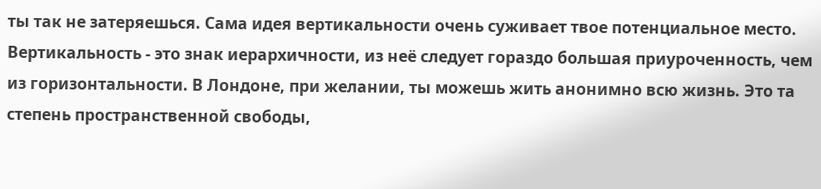ты так не затеряешься. Сама идея вертикальности очень суживает твое потенциальное место. Вертикальность - это знак иерархичности, из неё следует гораздо большая приуроченность, чем из горизонтальности. В Лондоне, при желании, ты можешь жить анонимно всю жизнь. Это та степень пространственной свободы,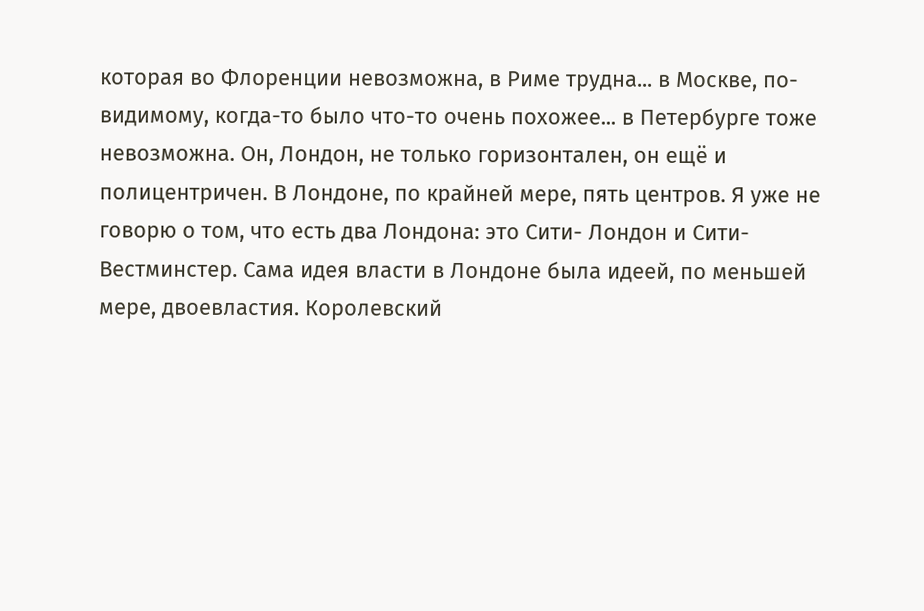которая во Флоренции невозможна, в Риме трудна... в Москве, по-видимому, когда-то было что-то очень похожее... в Петербурге тоже невозможна. Он, Лондон, не только горизонтален, он ещё и полицентричен. В Лондоне, по крайней мере, пять центров. Я уже не говорю о том, что есть два Лондона: это Сити- Лондон и Сити-Вестминстер. Сама идея власти в Лондоне была идеей, по меньшей мере, двоевластия. Королевский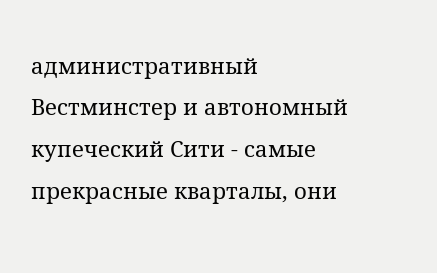административный Вестминстер и автономный купеческий Сити - самые прекрасные кварталы, они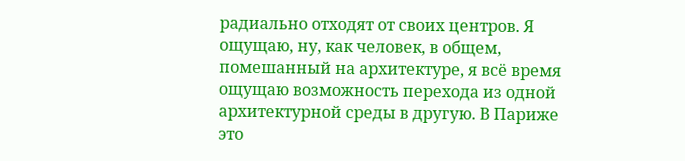радиально отходят от своих центров. Я ощущаю, ну, как человек, в общем, помешанный на архитектуре, я всё время ощущаю возможность перехода из одной архитектурной среды в другую. В Париже это